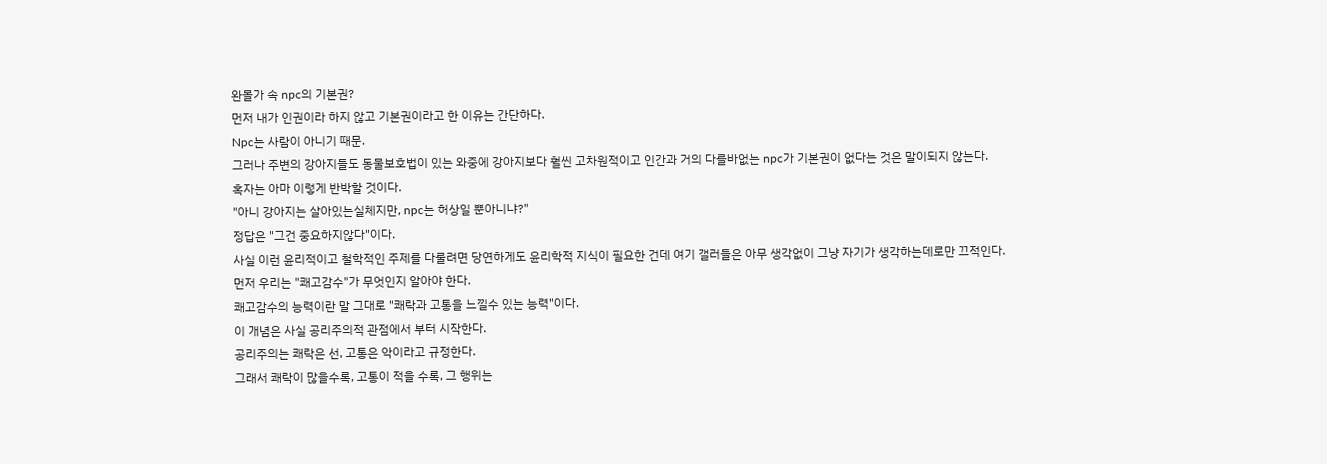완몰가 속 npc의 기본권?
먼저 내가 인권이라 하지 않고 기본권이라고 한 이유는 간단하다.
Npc는 사람이 아니기 때문.
그러나 주변의 강아지들도 동물보호법이 있는 와중에 강아지보다 훨씬 고차원적이고 인간과 거의 다를바없는 npc가 기본권이 없다는 것은 말이되지 않는다.
혹자는 아마 이렇게 반박할 것이다.
"아니 강아지는 살아있는실체지만, npc는 허상일 뿐아니냐?"
정답은 "그건 중요하지않다"이다.
사실 이런 윤리적이고 철학적인 주제를 다룰려면 당연하게도 윤리학적 지식이 필요한 건데 여기 갤러들은 아무 생각없이 그냥 자기가 생각하는데로만 끄적인다.
먼저 우리는 "쾌고감수"가 무엇인지 알아야 한다.
쾌고감수의 능력이란 말 그대로 "쾌락과 고통을 느낄수 있는 능력"이다.
이 개념은 사실 공리주의적 관점에서 부터 시작한다.
공리주의는 쾌락은 선, 고통은 악이라고 규정한다.
그래서 쾌락이 많을수록, 고통이 적을 수록, 그 행위는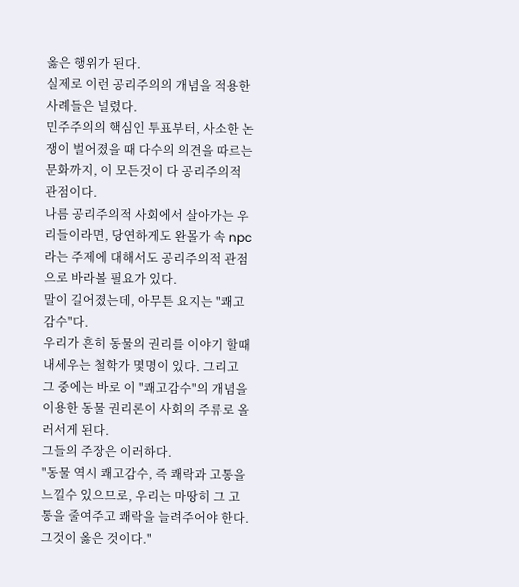옳은 행위가 된다.
실제로 이런 공리주의의 개념을 적용한 사례들은 널렸다.
민주주의의 핵심인 투표부터, 사소한 논쟁이 벌어졌을 때 다수의 의견을 따르는 문화까지, 이 모든것이 다 공리주의적 관점이다.
나름 공리주의적 사회에서 살아가는 우리들이라면, 당연하게도 완몰가 속 npc라는 주제에 대해서도 공리주의적 관점으로 바라볼 필요가 있다.
말이 길어졌는데, 아무튼 요지는 "쾌고감수"다.
우리가 흔히 동물의 권리를 이야기 할때 내세우는 철학가 몇명이 있다. 그리고 그 중에는 바로 이 "쾌고감수"의 개념을 이용한 동물 권리론이 사회의 주류로 올러서게 된다.
그들의 주장은 이러하다.
"동물 역시 쾌고감수, 즉 쾌락과 고통을 느낄수 있으므로, 우리는 마땅히 그 고통을 줄여주고 쾌락을 늘려주어야 한다. 그것이 옳은 것이다."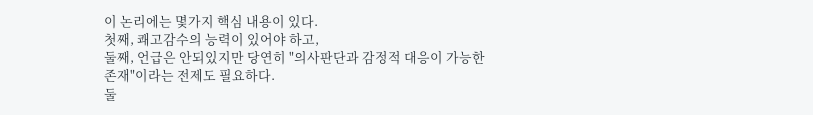이 논리에는 몇가지 핵심 내용이 있다.
첫째, 쾌고감수의 능력이 있어야 하고,
둘째, 언급은 안되있지만 당연히 "의사판단과 감정적 대응이 가능한 존재"이라는 전제도 필요하다.
둘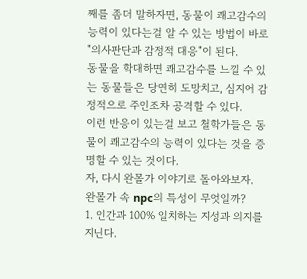째를 좀더 말하자면, 동물이 쾌고감수의 능력이 있다는걸 알 수 있는 방법이 바로 "의사판단과 감정적 대응"이 된다.
동물을 학대하면 쾌고감수를 느낄 수 있는 동물들은 당연히 도망치고, 심지어 감정적으로 주인조차 공격할 수 있다.
이런 반응이 있는걸 보고 철학가들은 동물이 쾌고감수의 능력이 있다는 것을 증명할 수 있는 것이다.
자, 다시 완몰가 이야기로 돌아와보자.
완몰가 속 npc의 특성이 무엇일까?
1. 인간과 100% 일치하는 지성과 의지를 지닌다.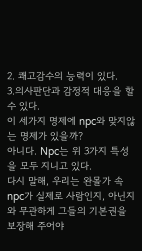2. 쾌고감수의 능력이 있다.
3.의사판단과 감정적 대응을 할 수 있다.
이 세가지 명제에 npc와 맞지않는 명제가 있을까?
아니다. Npc는 위 3가지 특성을 모두 지니고 있다.
다시 말해, 우리는 완몰가 속 npc가 실제로 사람인지, 아닌지와 무관하게 그들의 기본권을 보장해 주어야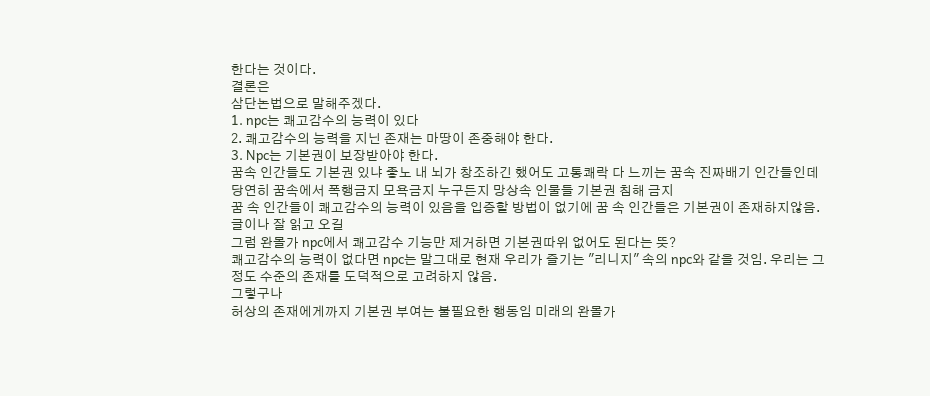한다는 것이다.
결론은
삼단논법으로 말해주겠다.
1. npc는 쾌고감수의 능력이 있다
2. 쾌고감수의 능력을 지닌 존재는 마땅이 존중해야 한다.
3. Npc는 기본권이 보장받아야 한다.
꿈속 인간들도 기본권 있냐 좋노 내 뇌가 창조하긴 했어도 고통쾌락 다 느끼는 꿈속 진짜배기 인간들인데 당연히 꿈속에서 폭행금지 모욕금지 누구든지 망상속 인물들 기본권 침해 금지
꿈 속 인간들이 쾌고감수의 능력이 있음을 입증할 방법이 없기에 꿈 속 인간들은 기본권이 존재하지않음. 글이나 잘 읽고 오길
그럼 완몰가 npc에서 쾌고감수 기능만 제거하면 기본권따위 없어도 된다는 뜻?
쾌고감수의 능력이 없다면 npc는 말그대로 현재 우리가 즐기는 "리니지" 속의 npc와 같을 것임. 우리는 그 정도 수준의 존재를 도덕적으로 고려하지 않음.
그렇구나
허상의 존재에게까지 기본권 부여는 불필요한 행동임 미래의 완몰가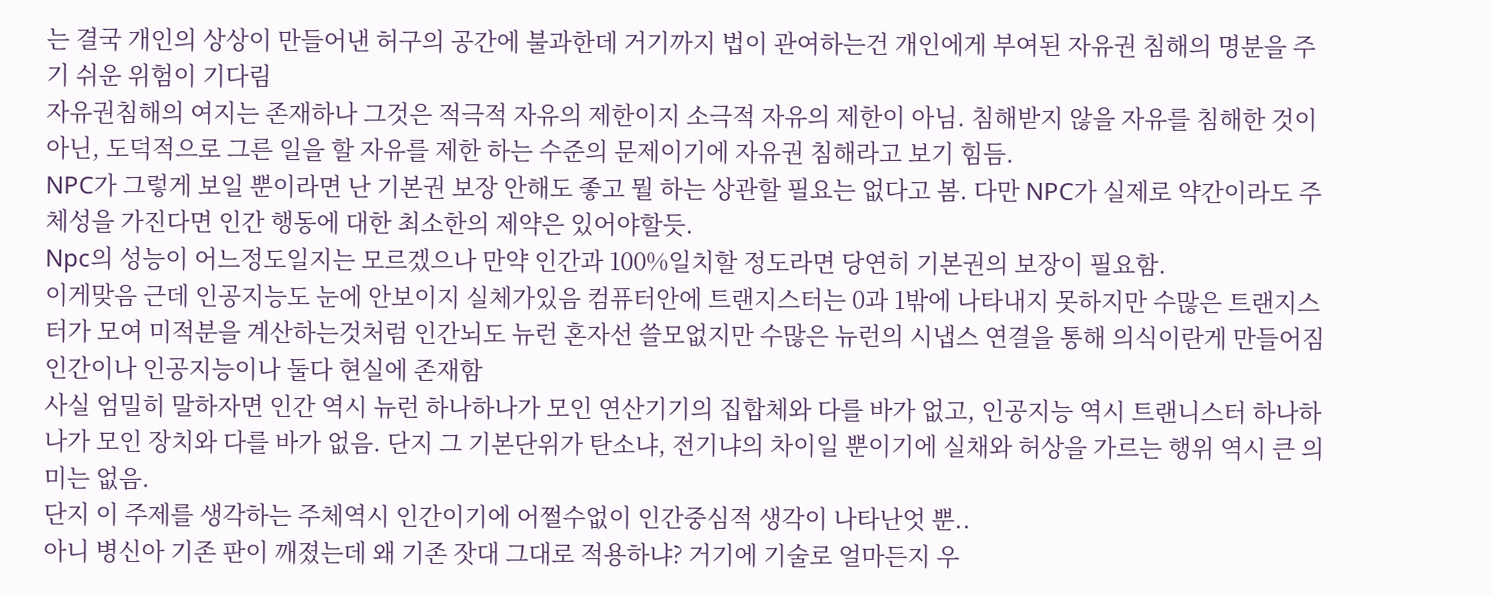는 결국 개인의 상상이 만들어낸 허구의 공간에 불과한데 거기까지 법이 관여하는건 개인에게 부여된 자유권 침해의 명분을 주기 쉬운 위험이 기다림
자유권침해의 여지는 존재하나 그것은 적극적 자유의 제한이지 소극적 자유의 제한이 아님. 침해받지 않을 자유를 침해한 것이 아닌, 도덕적으로 그른 일을 할 자유를 제한 하는 수준의 문제이기에 자유권 침해라고 보기 힘듬.
NPC가 그렇게 보일 뿐이라면 난 기본권 보장 안해도 좋고 뭘 하는 상관할 필요는 없다고 봄. 다만 NPC가 실제로 약간이라도 주체성을 가진다면 인간 행동에 대한 최소한의 제약은 있어야할듯.
Npc의 성능이 어느정도일지는 모르겠으나 만약 인간과 100%일치할 정도라면 당연히 기본권의 보장이 필요함.
이게맞음 근데 인공지능도 눈에 안보이지 실체가있음 컴퓨터안에 트랜지스터는 0과 1밖에 나타내지 못하지만 수많은 트랜지스터가 모여 미적분을 계산하는것처럼 인간뇌도 뉴런 혼자선 쓸모없지만 수많은 뉴런의 시냅스 연결을 통해 의식이란게 만들어짐 인간이나 인공지능이나 둘다 현실에 존재함
사실 엄밀히 말하자면 인간 역시 뉴런 하나하나가 모인 연산기기의 집합체와 다를 바가 없고, 인공지능 역시 트랜니스터 하나하나가 모인 장치와 다를 바가 없음. 단지 그 기본단위가 탄소냐, 전기냐의 차이일 뿐이기에 실채와 허상을 가르는 행위 역시 큰 의미는 없음.
단지 이 주제를 생각하는 주체역시 인간이기에 어쩔수없이 인간중심적 생각이 나타난엇 뿐..
아니 병신아 기존 판이 깨졌는데 왜 기존 잣대 그대로 적용하냐? 거기에 기술로 얼마든지 우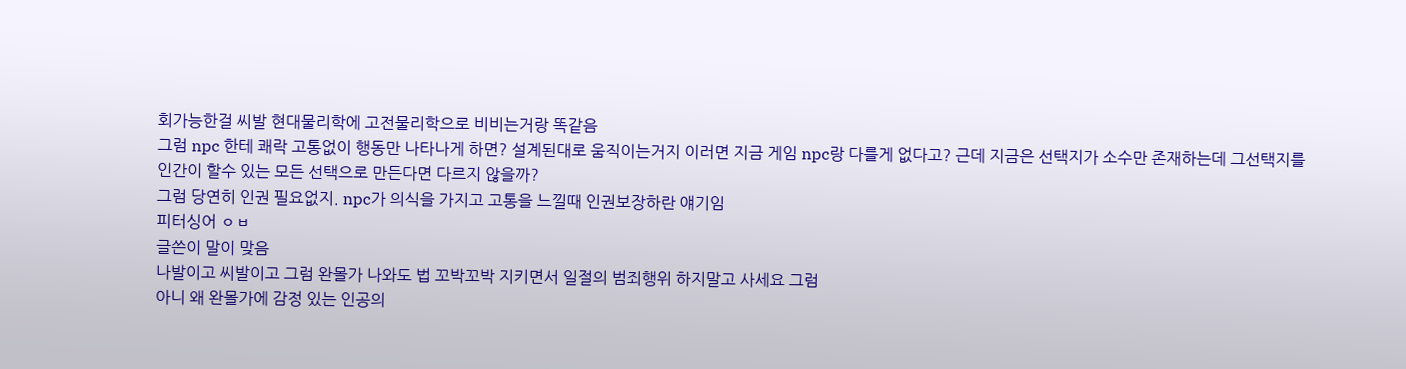회가능한걸 씨발 현대물리학에 고전물리학으로 비비는거랑 똑같음
그럼 npc 한테 쾌락 고통없이 행동만 나타나게 하면? 설계된대로 움직이는거지 이러면 지금 게임 npc랑 다를게 없다고? 근데 지금은 선택지가 소수만 존재하는데 그선택지를 인간이 할수 있는 모든 선택으로 만든다면 다르지 않을까?
그럼 당연히 인권 필요없지. npc가 의식을 가지고 고통을 느낄때 인권보장하란 얘기임
피터싱어 ㅇㅂ
글쓴이 말이 맞음
나발이고 씨발이고 그럼 완몰가 나와도 법 꼬박꼬박 지키면서 일절의 범죄행위 하지말고 사세요 그럼
아니 왜 완몰가에 감정 있는 인공의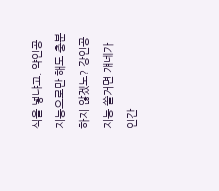식을 넣냐고. 약인공지능으로만 해도 충분하지 않겠노? 강인공지능 쓸거면 걔네가 인간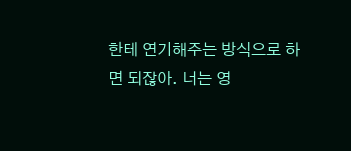한테 연기해주는 방식으로 하면 되잖아. 너는 영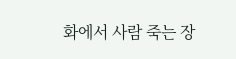화에서 사람 죽는 장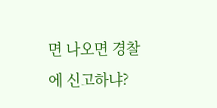면 나오면 경찰에 신고하냐?